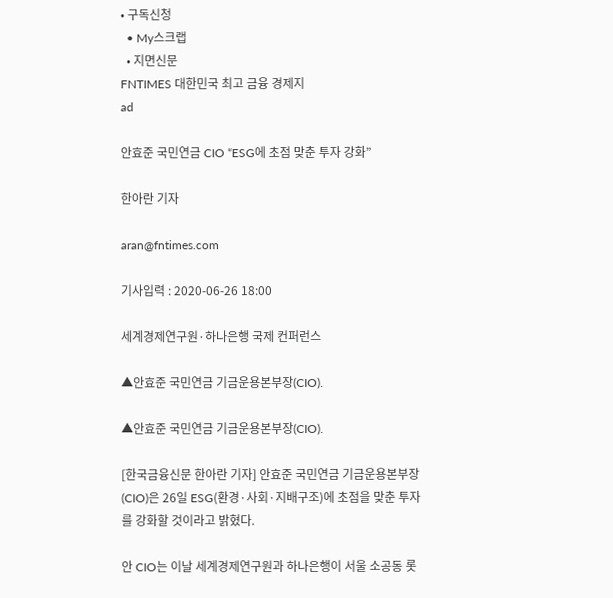• 구독신청
  • My스크랩
  • 지면신문
FNTIMES 대한민국 최고 금융 경제지
ad

안효준 국민연금 CIO “ESG에 초점 맞춘 투자 강화”

한아란 기자

aran@fntimes.com

기사입력 : 2020-06-26 18:00

세계경제연구원·하나은행 국제 컨퍼런스

▲안효준 국민연금 기금운용본부장(CIO).

▲안효준 국민연금 기금운용본부장(CIO).

[한국금융신문 한아란 기자] 안효준 국민연금 기금운용본부장(CIO)은 26일 ESG(환경·사회·지배구조)에 초점을 맞춘 투자를 강화할 것이라고 밝혔다.

안 CIO는 이날 세계경제연구원과 하나은행이 서울 소공동 롯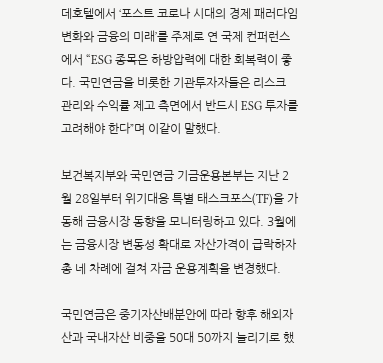데호텔에서 ‘포스트 코로나 시대의 경제 패러다임 변화와 금융의 미래’를 주제로 연 국제 컨퍼런스에서 “ESG 종목은 하방압력에 대한 회복력이 좋다. 국민연금을 비롯한 기관투자자들은 리스크 관리와 수익률 제고 측면에서 반드시 ESG 투자를 고려해야 한다”며 이같이 말했다.

보건복지부와 국민연금 기금운용본부는 지난 2월 28일부터 위기대응 특별 태스크포스(TF)을 가동해 금융시장 동향을 모니터링하고 있다. 3월에는 금융시장 변동성 확대로 자산가격이 급락하자 총 네 차례에 걸쳐 자금 운용계획을 변경했다.

국민연금은 중기자산배분안에 따라 향후 해외자산과 국내자산 비중을 50대 50까지 늘리기로 했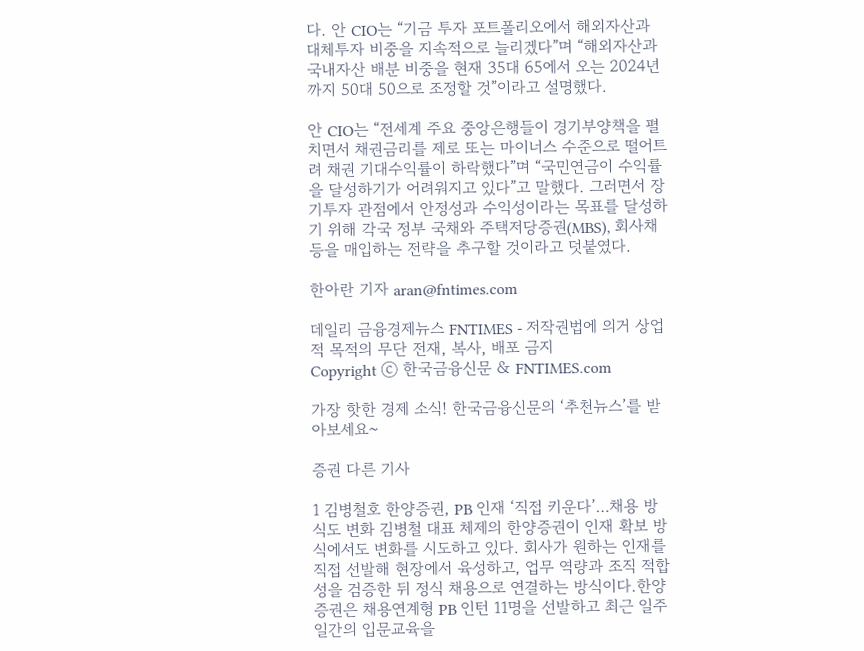다. 안 CIO는 “기금 투자 포트폴리오에서 해외자산과 대체투자 비중을 지속적으로 늘리겠다”며 “해외자산과 국내자산 배분 비중을 현재 35대 65에서 오는 2024년까지 50대 50으로 조정할 것”이라고 설명했다.

안 CIO는 “전세계 주요 중앙은행들이 경기부양책을 펼치면서 채권금리를 제로 또는 마이너스 수준으로 떨어트려 채권 기대수익률이 하락했다”며 “국민연금이 수익률을 달성하기가 어려워지고 있다”고 말했다. 그러면서 장기투자 관점에서 안정성과 수익성이라는 목표를 달성하기 위해 각국 정부 국채와 주택저당증권(MBS), 회사채 등을 매입하는 전략을 추구할 것이라고 덧붙였다.

한아란 기자 aran@fntimes.com

데일리 금융경제뉴스 FNTIMES - 저작권법에 의거 상업적 목적의 무단 전재, 복사, 배포 금지
Copyright ⓒ 한국금융신문 & FNTIMES.com

가장 핫한 경제 소식! 한국금융신문의 ‘추천뉴스’를 받아보세요~

증권 다른 기사

1 김병철호 한양증권, PB 인재 ‘직접 키운다’…채용 방식도 변화 김병철 대표 체제의 한양증권이 인재 확보 방식에서도 변화를 시도하고 있다. 회사가 원하는 인재를 직접 선발해 현장에서 육성하고, 업무 역량과 조직 적합성을 검증한 뒤 정식 채용으로 연결하는 방식이다.한양증권은 채용연계형 PB 인턴 11명을 선발하고 최근 일주일간의 입문교육을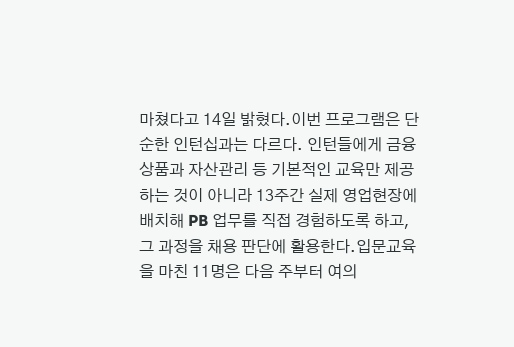마쳤다고 14일 밝혔다.이번 프로그램은 단순한 인턴십과는 다르다. 인턴들에게 금융상품과 자산관리 등 기본적인 교육만 제공하는 것이 아니라 13주간 실제 영업현장에 배치해 PB 업무를 직접 경험하도록 하고, 그 과정을 채용 판단에 활용한다.입문교육을 마친 11명은 다음 주부터 여의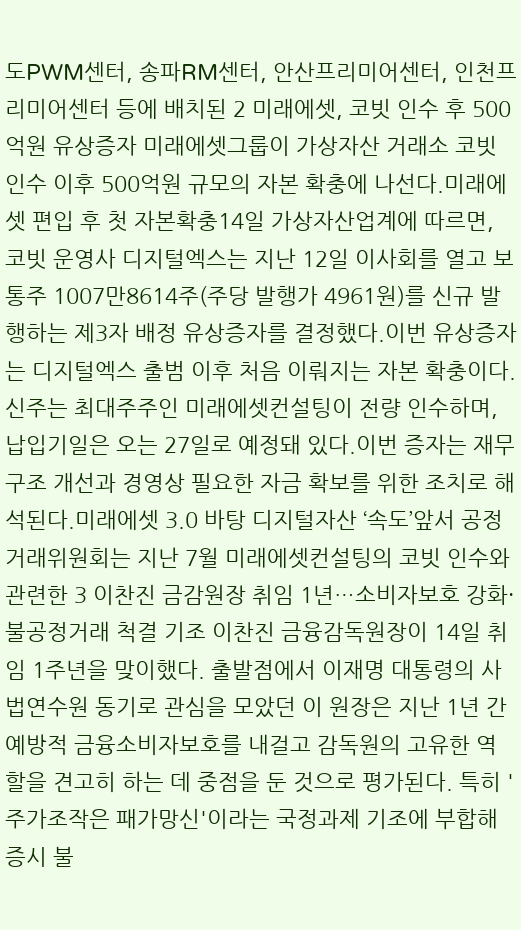도PWM센터, 송파RM센터, 안산프리미어센터, 인천프리미어센터 등에 배치된 2 미래에셋, 코빗 인수 후 500억원 유상증자 미래에셋그룹이 가상자산 거래소 코빗 인수 이후 500억원 규모의 자본 확충에 나선다.미래에셋 편입 후 첫 자본확충14일 가상자산업계에 따르면, 코빗 운영사 디지털엑스는 지난 12일 이사회를 열고 보통주 1007만8614주(주당 발행가 4961원)를 신규 발행하는 제3자 배정 유상증자를 결정했다.이번 유상증자는 디지털엑스 출범 이후 처음 이뤄지는 자본 확충이다. 신주는 최대주주인 미래에셋컨설팅이 전량 인수하며, 납입기일은 오는 27일로 예정돼 있다.이번 증자는 재무구조 개선과 경영상 필요한 자금 확보를 위한 조치로 해석된다.미래에셋 3.0 바탕 디지털자산 ‘속도’앞서 공정거래위원회는 지난 7월 미래에셋컨설팅의 코빗 인수와 관련한 3 이찬진 금감원장 취임 1년…소비자보호 강화·불공정거래 척결 기조 이찬진 금융감독원장이 14일 취임 1주년을 맞이했다. 출발점에서 이재명 대통령의 사법연수원 동기로 관심을 모았던 이 원장은 지난 1년 간 예방적 금융소비자보호를 내걸고 감독원의 고유한 역할을 견고히 하는 데 중점을 둔 것으로 평가된다. 특히 '주가조작은 패가망신'이라는 국정과제 기조에 부합해 증시 불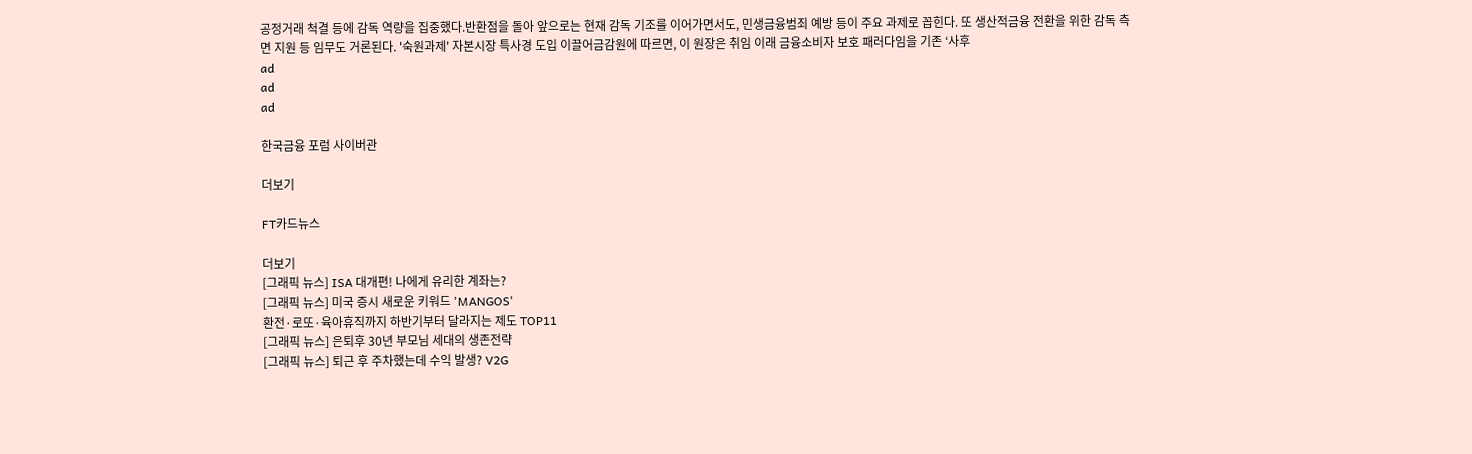공정거래 척결 등에 감독 역량을 집중했다.반환점을 돌아 앞으로는 현재 감독 기조를 이어가면서도, 민생금융범죄 예방 등이 주요 과제로 꼽힌다. 또 생산적금융 전환을 위한 감독 측면 지원 등 임무도 거론된다. '숙원과제' 자본시장 특사경 도입 이끌어금감원에 따르면, 이 원장은 취임 이래 금융소비자 보호 패러다임을 기존 ‘사후
ad
ad
ad

한국금융 포럼 사이버관

더보기

FT카드뉴스

더보기
[그래픽 뉴스] ISA 대개편! 나에게 유리한 계좌는?
[그래픽 뉴스] 미국 증시 새로운 키워드 'MANGOS'
환전·로또·육아휴직까지 하반기부터 달라지는 제도 TOP11
[그래픽 뉴스] 은퇴후 30년 부모님 세대의 생존전략
[그래픽 뉴스] 퇴근 후 주차했는데 수익 발생? V2G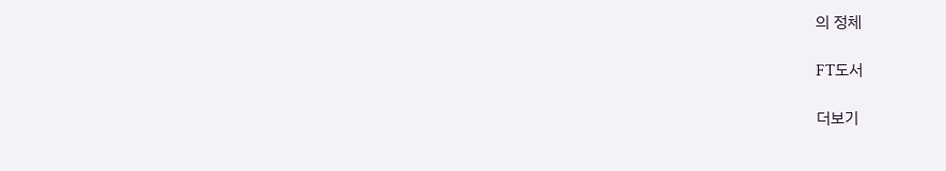의 정체

FT도서

더보기